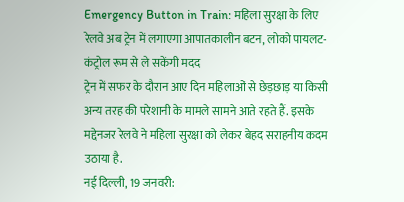Emergency Button in Train: महिला सुरक्षा के लिए रेलवे अब ट्रेन में लगाएगा आपातकालीन बटन, लोको पायलट-कंट्रोल रूम से ले सकेंगी मदद
ट्रेन में सफर के दौरान आए दिन महिलाओं से छेड़छाड़ या किसी अन्य तरह की परेशानी के मामले सामने आते रहते हैं. इसके मद्देनजर रेलवे ने महिला सुरक्षा को लेकर बेहद सराहनीय कदम उठाया है.
नई दिल्ली, 19 जनवरी: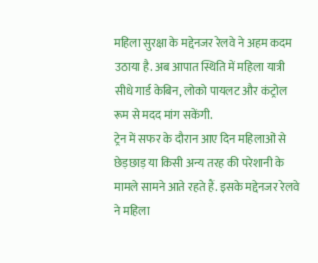महिला सुरक्षा के मद्देनजर रेलवे ने अहम कदम उठाया है. अब आपात स्थिति में महिला यात्री सीधे गार्ड केबिन, लोको पायलट और कंट्रोल रूम से मदद मांग सकेंगी.
ट्रेन में सफर के दौरान आए दिन महिलाओं से छेड़छाड़ या किसी अन्य तरह की परेशानी के मामले सामने आते रहते हैं. इसके मद्देनजर रेलवे ने महिला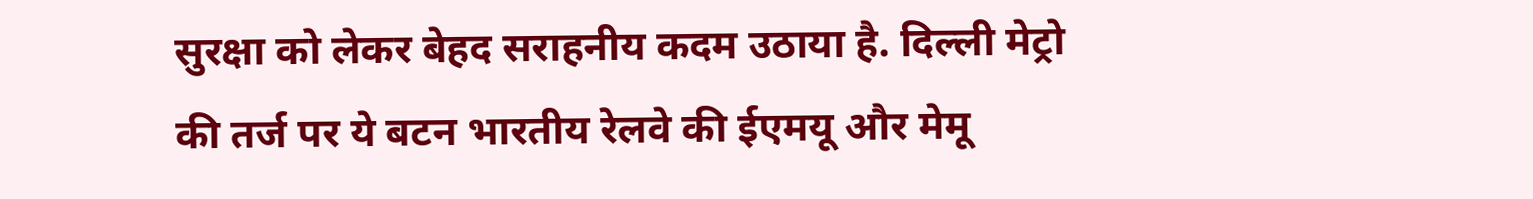सुरक्षा को लेकर बेहद सराहनीय कदम उठाया है. दिल्ली मेट्रो की तर्ज पर ये बटन भारतीय रेलवे की ईएमयू और मेमू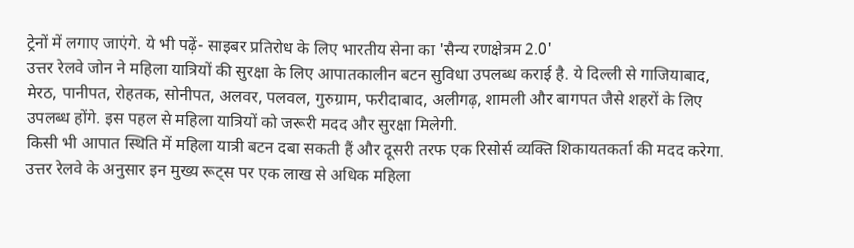ट्रेनों में लगाए जाएंगे. ये भी पढ़ें- साइबर प्रतिरोध के लिए भारतीय सेना का 'सैन्य रणक्षेत्रम 2.0'
उत्तर रेलवे जोन ने महिला यात्रियों की सुरक्षा के लिए आपातकालीन बटन सुविधा उपलब्ध कराई है. ये दिल्ली से गाजियाबाद, मेरठ, पानीपत, रोहतक, सोनीपत, अलवर, पलवल, गुरुग्राम, फरीदाबाद, अलीगढ़, शामली और बागपत जैसे शहरों के लिए उपलब्ध होंगे. इस पहल से महिला यात्रियों को जरूरी मदद और सुरक्षा मिलेगी.
किसी भी आपात स्थिति में महिला यात्री बटन दबा सकती हैं और दूसरी तरफ एक रिसोर्स व्यक्ति शिकायतकर्ता की मदद करेगा. उत्तर रेलवे के अनुसार इन मुख्य रूट्स पर एक लाख से अधिक महिला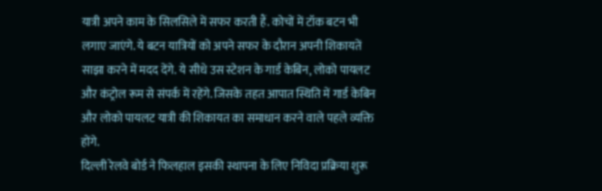यात्री अपने काम के सिलसिले में सफर करती हैं. कोचों में टॉक बटन भी लगाए जाएंगे. ये बटन यात्रियों को अपने सफर के दौरान अपनी शिकायतें साझा करने में मदद देंगे. ये सीधे उस स्टेशन के गार्ड केबिन, लोको पायलट और कंट्रोल रूम से संपर्क में रहेंगे. जिसके तहत आपात स्थिति में गार्ड केबिन और लोको पायलट यात्री की शिकायत का समाधान करने वाले पहले व्यक्ति होंगे.
दिल्ली रेलवे बोर्ड ने फिलहाल इसकी स्थापना के लिए निविदा प्रक्रिया शुरू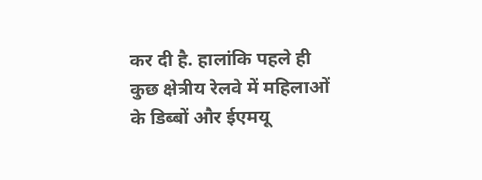कर दी है. हालांकि पहले ही कुछ क्षेत्रीय रेलवे में महिलाओं के डिब्बों और ईएमयू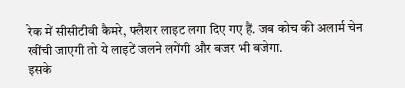रेक में सीसीटीवी कैमरे, फ्लैशर लाइट लगा दिए गए हैं. जब कोच की अलार्म चेन खींची जाएगी तो ये लाइटें जलने लगेंगी और बजर भी बजेगा.
इसके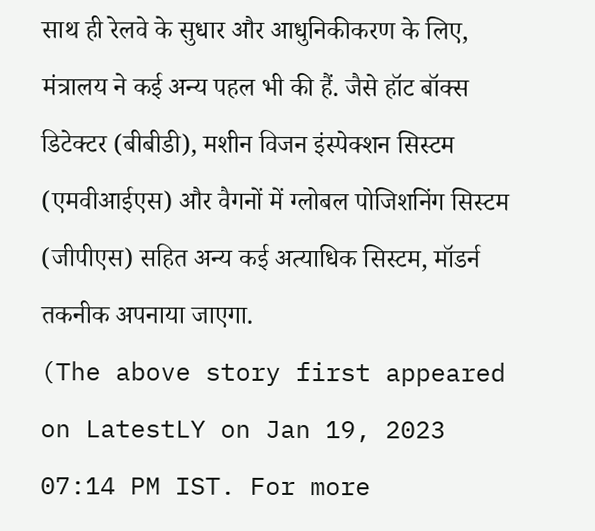साथ ही रेलवे के सुधार और आधुनिकीकरण के लिए, मंत्रालय ने कई अन्य पहल भी की हैं. जैसे हॉट बॉक्स डिटेक्टर (बीबीडी), मशीन विजन इंस्पेक्शन सिस्टम (एमवीआईएस) और वैगनों में ग्लोबल पोजिशनिंग सिस्टम (जीपीएस) सहित अन्य कई अत्याधिक सिस्टम, मॉडर्न तकनीक अपनाया जाएगा.
(The above story first appeared on LatestLY on Jan 19, 2023 07:14 PM IST. For more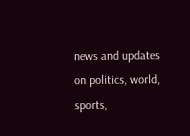news and updates on politics, world, sports,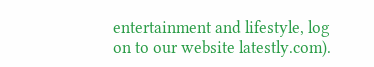entertainment and lifestyle, log on to our website latestly.com).